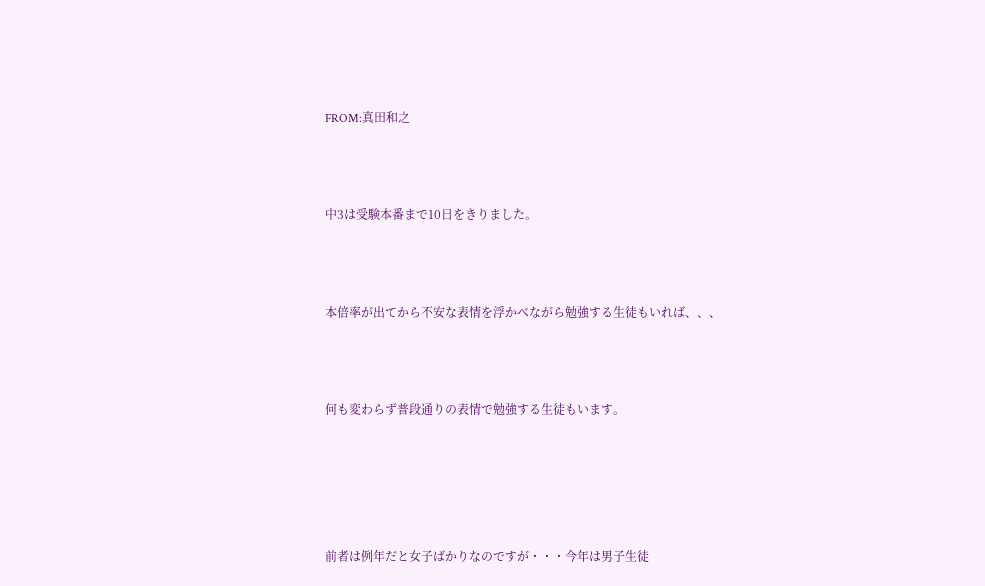FROM:真田和之



中3は受験本番まで10日をきりました。



本倍率が出てから不安な表情を浮かべながら勉強する生徒もいれば、、、



何も変わらず普段通りの表情で勉強する生徒もいます。





前者は例年だと女子ばかりなのですが・・・今年は男子生徒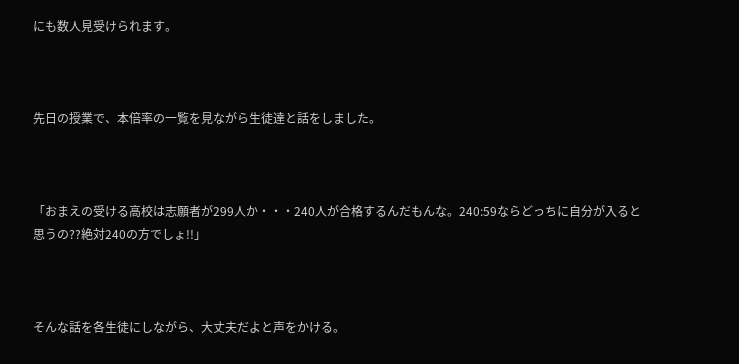にも数人見受けられます。



先日の授業で、本倍率の一覧を見ながら生徒達と話をしました。



「おまえの受ける高校は志願者が299人か・・・240人が合格するんだもんな。240:59ならどっちに自分が入ると思うの??絶対240の方でしょ!!」



そんな話を各生徒にしながら、大丈夫だよと声をかける。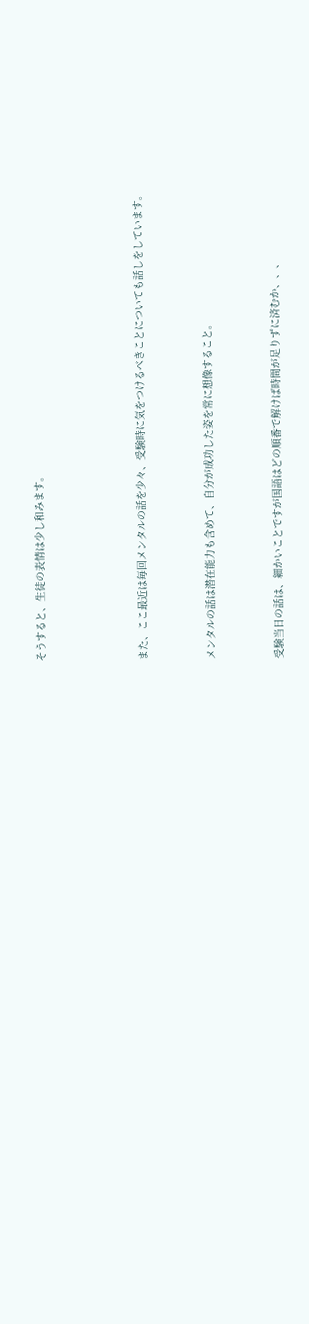そうすると、生徒の表情は少し和みます。





また、ここ最近は毎回メンタルの話を少々、受験時に気をつけるべきことについても話しをしています。



メンタルの話は潜在能力も含めて、自分が成功した姿を常に想像すること。



受験当日の話は、細かいことですが国語はどの順番で解けば時間が足りずに済むか、、、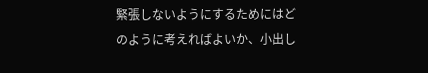緊張しないようにするためにはどのように考えればよいか、小出し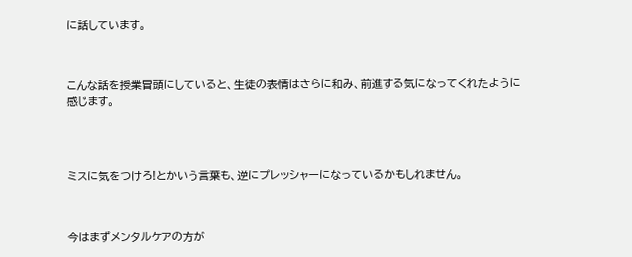に話しています。



こんな話を授業冒頭にしていると、生徒の表情はさらに和み、前進する気になってくれたように感じます。




ミスに気をつけろ!とかいう言葉も、逆にプレッシャーになっているかもしれません。



今はまずメンタルケアの方が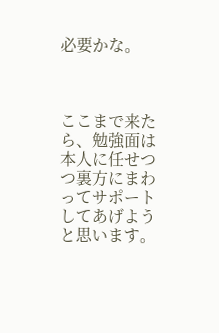必要かな。



ここまで来たら、勉強面は本人に任せつつ裏方にまわってサポートしてあげようと思います。